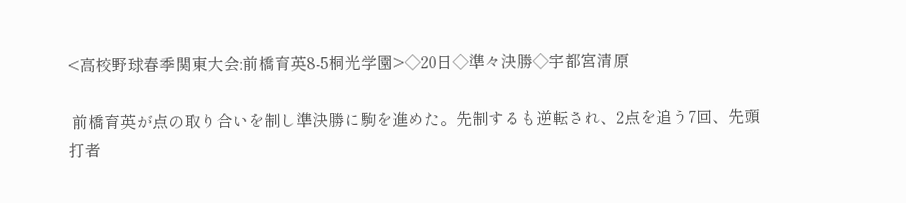<高校野球春季関東大会:前橋育英8-5桐光学園>◇20日◇準々決勝◇宇都宮清原

 前橋育英が点の取り合いを制し準決勝に駒を進めた。先制するも逆転され、2点を追う7回、先頭打者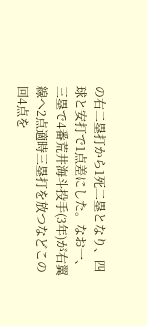の右二塁打から1死二塁となり、四球と安打で1点差にした。なお一、三塁で4番荒井海斗投手(3年)が右翼線へ2点適時三塁打を放つなどこの回4点を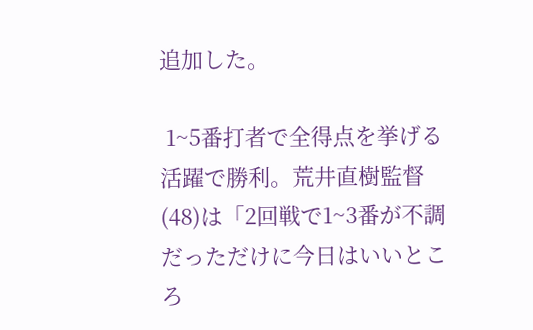追加した。

 1~5番打者で全得点を挙げる活躍で勝利。荒井直樹監督(48)は「2回戦で1~3番が不調だっただけに今日はいいところ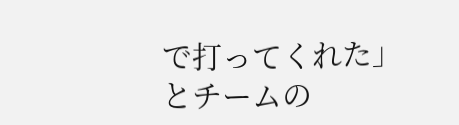で打ってくれた」とチームの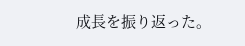成長を振り返った。